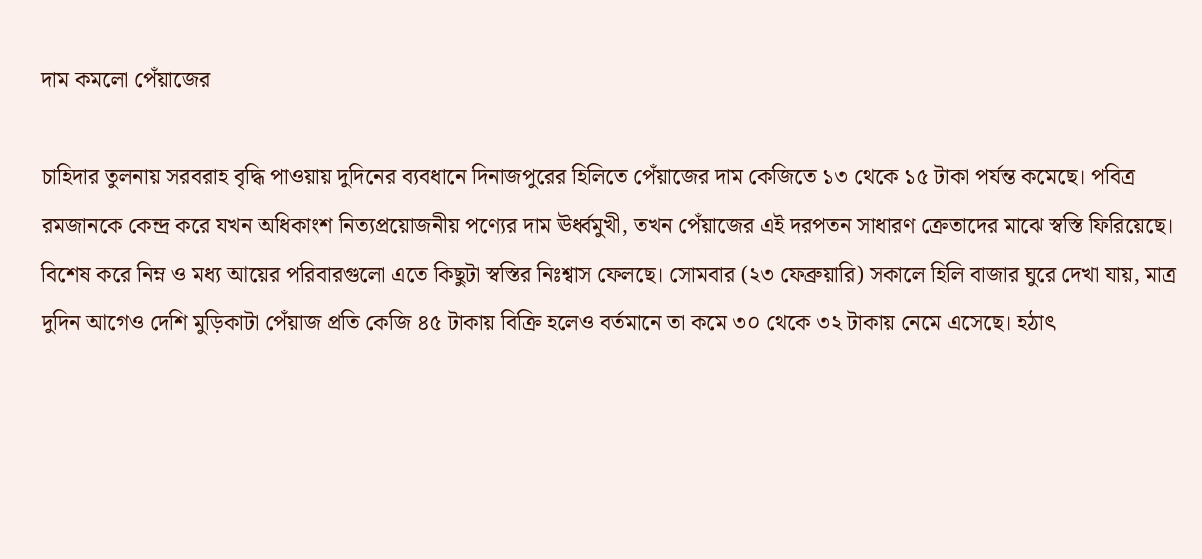দাম কমলো পেঁয়াজের

চাহিদার তুলনায় সরবরাহ বৃদ্ধি পাওয়ায় দুদিনের ব্যবধানে দিনাজপুরের হিলিতে পেঁয়াজের দাম কেজিতে ১৩ থেকে ১৫ টাকা পর্যন্ত কমেছে। পবিত্র রমজানকে কেন্দ্র করে যখন অধিকাংশ নিত্যপ্রয়োজনীয় পণ্যের দাম ঊর্ধ্বমুখী, তখন পেঁয়াজের এই দরপতন সাধারণ ক্রেতাদের মাঝে স্বস্তি ফিরিয়েছে। বিশেষ করে নিম্ন ও মধ্য আয়ের পরিবারগুলো এতে কিছুটা স্বস্তির নিঃশ্বাস ফেলছে। সোমবার (২৩ ফেব্রুয়ারি) সকালে হিলি বাজার ঘুরে দেখা যায়, মাত্র দুদিন আগেও দেশি মুড়িকাটা পেঁয়াজ প্রতি কেজি ৪৫ টাকায় বিক্রি হলেও বর্তমানে তা কমে ৩০ থেকে ৩২ টাকায় নেমে এসেছে। হঠাৎ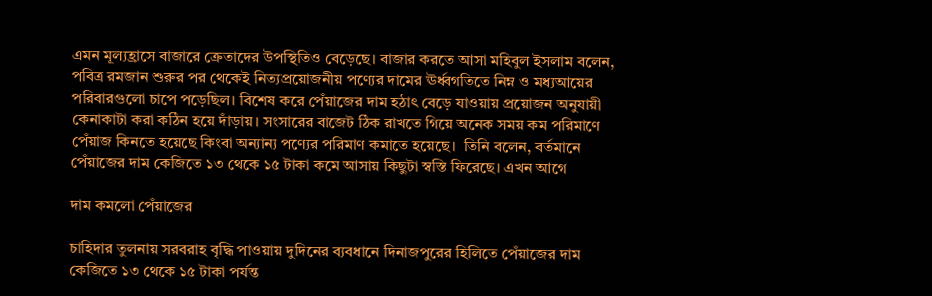এমন মূল্যহ্রাসে বাজারে ক্রেতাদের উপস্থিতিও বেড়েছে। বাজার করতে আসা মহিবুল ইসলাম বলেন, পবিত্র রমজান শুরুর পর থেকেই নিত্যপ্রয়োজনীয় পণ্যের দামের ঊর্ধ্বগতিতে নিম্ন ও মধ্যআয়ের পরিবারগুলো চাপে পড়েছিল। বিশেষ করে পেঁয়াজের দাম হঠাৎ বেড়ে যাওয়ায় প্রয়োজন অনুযায়ী কেনাকাটা করা কঠিন হয়ে দাঁড়ায়। সংসারের বাজেট ঠিক রাখতে গিয়ে অনেক সময় কম পরিমাণে পেঁয়াজ কিনতে হয়েছে কিংবা অন্যান্য পণ্যের পরিমাণ কমাতে হয়েছে।  তিনি বলেন, বর্তমানে পেঁয়াজের দাম কেজিতে ১৩ থেকে ১৫ টাকা কমে আসায় কিছুটা স্বস্তি ফিরেছে। এখন আগে

দাম কমলো পেঁয়াজের

চাহিদার তুলনায় সরবরাহ বৃদ্ধি পাওয়ায় দুদিনের ব্যবধানে দিনাজপুরের হিলিতে পেঁয়াজের দাম কেজিতে ১৩ থেকে ১৫ টাকা পর্যন্ত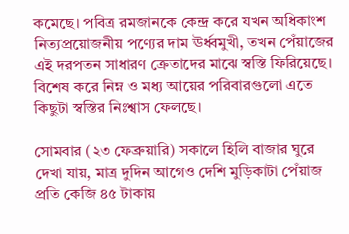কমেছে। পবিত্র রমজানকে কেন্দ্র করে যখন অধিকাংশ নিত্যপ্রয়োজনীয় পণ্যের দাম ঊর্ধ্বমুখী, তখন পেঁয়াজের এই দরপতন সাধারণ ক্রেতাদের মাঝে স্বস্তি ফিরিয়েছে। বিশেষ করে নিম্ন ও মধ্য আয়ের পরিবারগুলো এতে কিছুটা স্বস্তির নিঃশ্বাস ফেলছে।

সোমবার (২৩ ফেব্রুয়ারি) সকালে হিলি বাজার ঘুরে দেখা যায়, মাত্র দুদিন আগেও দেশি মুড়িকাটা পেঁয়াজ প্রতি কেজি ৪৫ টাকায়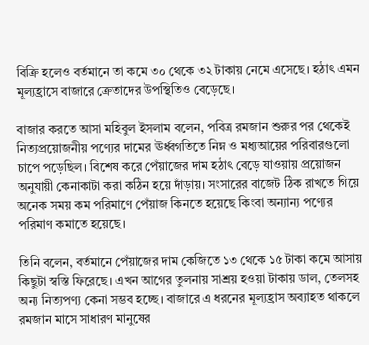বিক্রি হলেও বর্তমানে তা কমে ৩০ থেকে ৩২ টাকায় নেমে এসেছে। হঠাৎ এমন মূল্যহ্রাসে বাজারে ক্রেতাদের উপস্থিতিও বেড়েছে।

বাজার করতে আসা মহিবুল ইসলাম বলেন, পবিত্র রমজান শুরুর পর থেকেই নিত্যপ্রয়োজনীয় পণ্যের দামের ঊর্ধ্বগতিতে নিম্ন ও মধ্যআয়ের পরিবারগুলো চাপে পড়েছিল। বিশেষ করে পেঁয়াজের দাম হঠাৎ বেড়ে যাওয়ায় প্রয়োজন অনুযায়ী কেনাকাটা করা কঠিন হয়ে দাঁড়ায়। সংসারের বাজেট ঠিক রাখতে গিয়ে অনেক সময় কম পরিমাণে পেঁয়াজ কিনতে হয়েছে কিংবা অন্যান্য পণ্যের পরিমাণ কমাতে হয়েছে।

তিনি বলেন, বর্তমানে পেঁয়াজের দাম কেজিতে ১৩ থেকে ১৫ টাকা কমে আসায় কিছুটা স্বস্তি ফিরেছে। এখন আগের তুলনায় সাশ্রয় হওয়া টাকায় ডাল, তেলসহ অন্য নিত্যপণ্য কেনা সম্ভব হচ্ছে। বাজারে এ ধরনের মূল্যহ্রাস অব্যাহত থাকলে রমজান মাসে সাধারণ মানুষের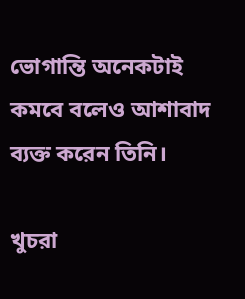ভোগান্তি অনেকটাই কমবে বলেও আশাবাদ ব্যক্ত করেন তিনি।

খুচরা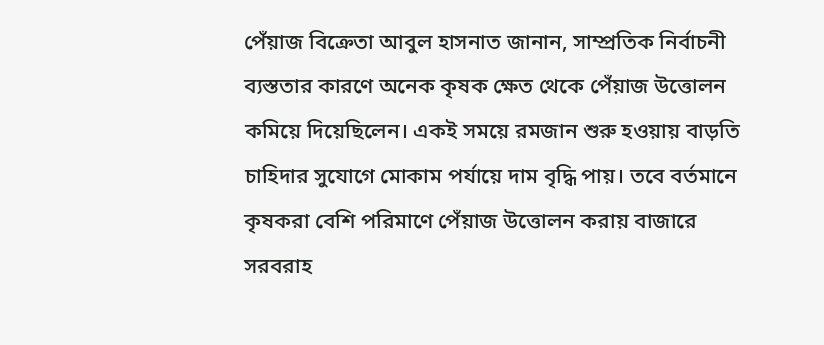পেঁয়াজ বিক্রেতা আবুল হাসনাত জানান, সাম্প্রতিক নির্বাচনী ব্যস্ততার কারণে অনেক কৃষক ক্ষেত থেকে পেঁয়াজ উত্তোলন কমিয়ে দিয়েছিলেন। একই সময়ে রমজান শুরু হওয়ায় বাড়তি চাহিদার সুযোগে মোকাম পর্যায়ে দাম বৃদ্ধি পায়। তবে বর্তমানে কৃষকরা বেশি পরিমাণে পেঁয়াজ উত্তোলন করায় বাজারে সরবরাহ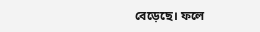বেড়েছে। ফলে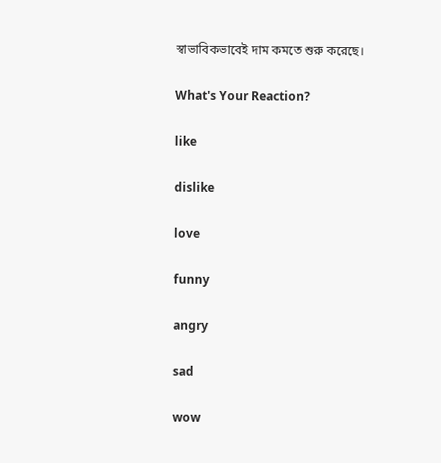স্বাভাবিকভাবেই দাম কমতে শুরু করেছে।

What's Your Reaction?

like

dislike

love

funny

angry

sad

wow